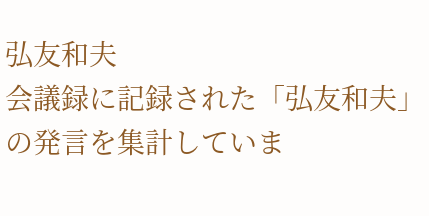弘友和夫
会議録に記録された「弘友和夫」の発言を集計していま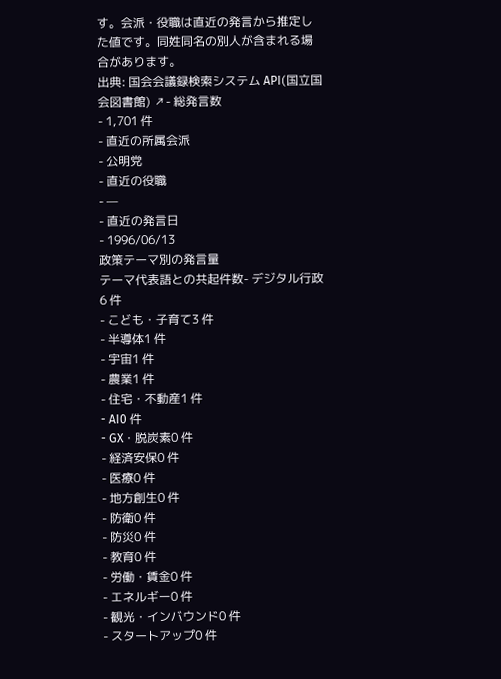す。会派・役職は直近の発言から推定した値です。同姓同名の別人が含まれる場合があります。
出典: 国会会議録検索システム API(国立国会図書館) ↗- 総発言数
- 1,701 件
- 直近の所属会派
- 公明党
- 直近の役職
- —
- 直近の発言日
- 1996/06/13
政策テーマ別の発言量
テーマ代表語との共起件数- デジタル行政6 件
- こども・子育て3 件
- 半導体1 件
- 宇宙1 件
- 農業1 件
- 住宅・不動産1 件
- AI0 件
- GX・脱炭素0 件
- 経済安保0 件
- 医療0 件
- 地方創生0 件
- 防衛0 件
- 防災0 件
- 教育0 件
- 労働・賃金0 件
- エネルギー0 件
- 観光・インバウンド0 件
- スタートアップ0 件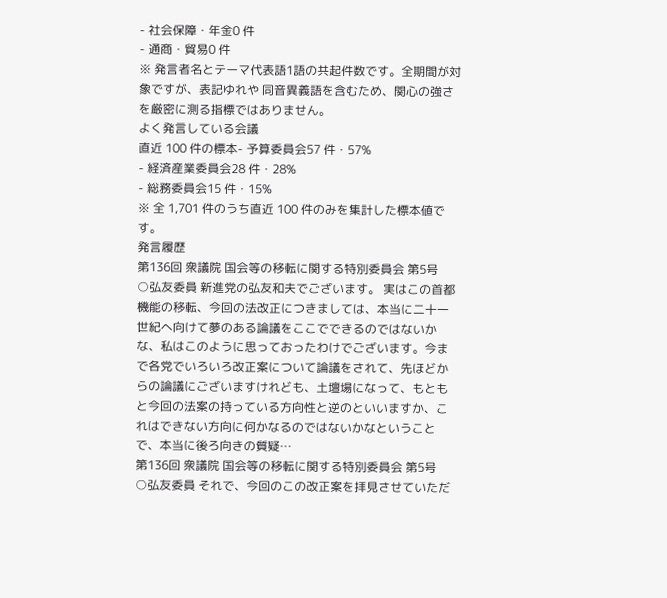- 社会保障・年金0 件
- 通商・貿易0 件
※ 発言者名とテーマ代表語1語の共起件数です。全期間が対象ですが、表記ゆれや 同音異義語を含むため、関心の強さを厳密に測る指標ではありません。
よく発言している会議
直近 100 件の標本- 予算委員会57 件・57%
- 経済産業委員会28 件・28%
- 総務委員会15 件・15%
※ 全 1,701 件のうち直近 100 件のみを集計した標本値です。
発言履歴
第136回 衆議院 国会等の移転に関する特別委員会 第5号
○弘友委員 新進党の弘友和夫でございます。 実はこの首都機能の移転、今回の法改正につきましては、本当に二十一世紀へ向けて夢のある論議をここでできるのではないかな、私はこのように思っておったわけでございます。今まで各党でいろいろ改正案について論議をされて、先ほどからの論議にございますけれども、土壇場になって、もともと今回の法案の持っている方向性と逆のといいますか、これはできない方向に何かなるのではないかなということで、本当に後ろ向きの質疑…
第136回 衆議院 国会等の移転に関する特別委員会 第5号
○弘友委員 それで、今回のこの改正案を拝見させていただ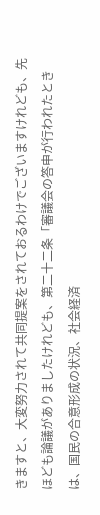きますと、大変努力されて共同提案をされておるわけでございますけれども、先ほども論議がありましたけれども、第二十二条「審議会の答申が行われたときは、国民の合意形成の状況、社会経済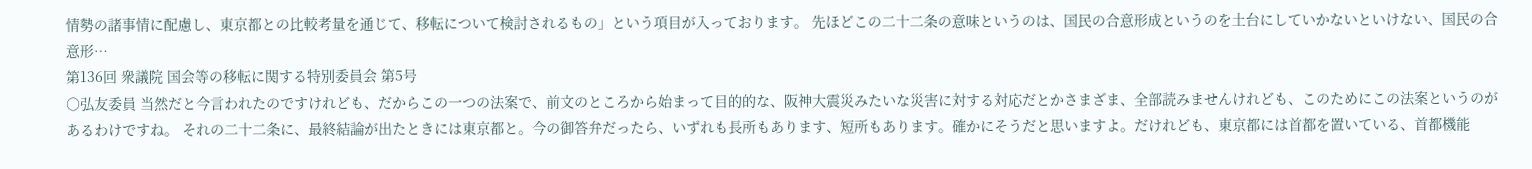情勢の諸事情に配慮し、東京都との比較考量を通じて、移転について検討されるもの」という項目が入っております。 先ほどこの二十二条の意味というのは、国民の合意形成というのを土台にしていかないといけない、国民の合意形…
第136回 衆議院 国会等の移転に関する特別委員会 第5号
○弘友委員 当然だと今言われたのですけれども、だからこの一つの法案で、前文のところから始まって目的的な、阪神大震災みたいな災害に対する対応だとかさまざま、全部読みませんけれども、このためにこの法案というのがあるわけですね。 それの二十二条に、最終結論が出たときには東京都と。今の御答弁だったら、いずれも長所もあります、短所もあります。確かにそうだと思いますよ。だけれども、東京都には首都を置いている、首都機能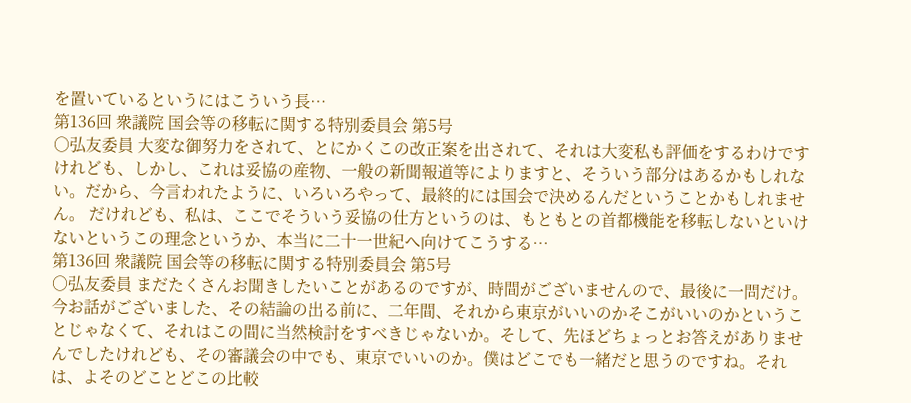を置いているというにはこういう長…
第136回 衆議院 国会等の移転に関する特別委員会 第5号
○弘友委員 大変な御努力をされて、とにかくこの改正案を出されて、それは大変私も評価をするわけですけれども、しかし、これは妥協の産物、一般の新聞報道等によりますと、そういう部分はあるかもしれない。だから、今言われたように、いろいろやって、最終的には国会で決めるんだということかもしれません。 だけれども、私は、ここでそういう妥協の仕方というのは、もともとの首都機能を移転しないといけないというこの理念というか、本当に二十一世紀へ向けてこうする…
第136回 衆議院 国会等の移転に関する特別委員会 第5号
○弘友委員 まだたくさんお聞きしたいことがあるのですが、時間がございませんので、最後に一問だけ。 今お話がございました、その結論の出る前に、二年間、それから東京がいいのかそこがいいのかということじゃなくて、それはこの間に当然検討をすべきじゃないか。そして、先ほどちょっとお答えがありませんでしたけれども、その審議会の中でも、東京でいいのか。僕はどこでも一緒だと思うのですね。それは、よそのどことどこの比較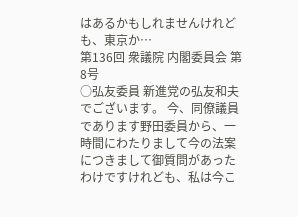はあるかもしれませんけれども、東京か…
第136回 衆議院 内閣委員会 第8号
○弘友委員 新進党の弘友和夫でございます。 今、同僚議員であります野田委員から、一時間にわたりまして今の法案につきまして御質問があったわけですけれども、私は今こ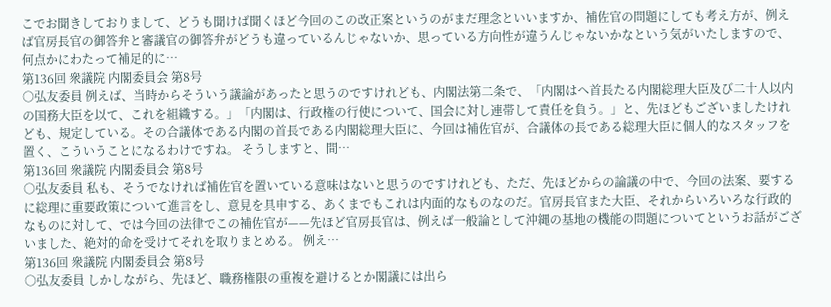こでお聞きしておりまして、どうも聞けば聞くほど今回のこの改正案というのがまだ理念といいますか、補佐官の問題にしても考え方が、例えば官房長官の御答弁と審議官の御答弁がどうも違っているんじゃないか、思っている方向性が違うんじゃないかなという気がいたしますので、何点かにわたって補足的に…
第136回 衆議院 内閣委員会 第8号
○弘友委員 例えば、当時からそういう議論があったと思うのですけれども、内閣法第二条で、「内閣はへ首長たる内閣総理大臣及び二十人以内の国務大臣を以て、これを組織する。」「内閣は、行政権の行使について、国会に対し連帯して責任を負う。」と、先ほどもございましたけれども、規定している。その合議体である内閣の首長である内閣総理大臣に、今回は補佐官が、合議体の長である総理大臣に個人的なスタッフを置く、こういうことになるわけですね。 そうしますと、間…
第136回 衆議院 内閣委員会 第8号
○弘友委員 私も、そうでなければ補佐官を置いている意味はないと思うのですけれども、ただ、先ほどからの論議の中で、今回の法案、要するに総理に重要政策について進言をし、意見を具申する、あくまでもこれは内面的なものなのだ。官房長官また大臣、それからいろいろな行政的なものに対して、では今回の法律でこの補佐官が——先ほど官房長官は、例えば一般論として沖縄の基地の機能の問題についてというお話がございました、絶対的命を受けてそれを取りまとめる。 例え…
第136回 衆議院 内閣委員会 第8号
○弘友委員 しかしながら、先ほど、職務権限の重複を避けるとか閣議には出ら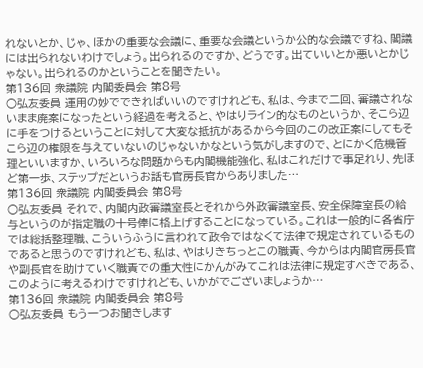れないとか、じゃ、ほかの重要な会議に、重要な会議というか公的な会議ですね、閣議には出られないわけでしょう。出られるのですか、どうです。出ていいとか悪いとかじゃない。出られるのかということを聞きたい。
第136回 衆議院 内閣委員会 第8号
○弘友委員 運用の妙でできればいいのですけれども、私は、今まで二回、審議されないまま廃案になったという経過を考えると、やはりライン的なものというか、そこら辺に手をつけるということに対して大変な抵抗があるから今回のこの改正案にしてもそこら辺の権限を与えていないのじゃないかなという気がしますので、とにかく危機管理といいますか、いろいろな問題からも内閣機能強化、私はこれだけで事足れり、先ほど第一歩、ステップだというお話も官房長官からありました…
第136回 衆議院 内閣委員会 第8号
○弘友委員 それで、内閣内政審議室長とそれから外政審議室長、安全保障室長の給与というのが指定職の十号俸に格上げすることになっている。これは一般的に各省庁では総括整理職、こういうふうに言われて政令ではなくて法律で規定されているものであると思うのですけれども、私は、やはりきちっとこの職責、今からは内閣官房長官や副長官を助けていく職責での重大性にかんがみてこれは法律に規定すべきである、このように考えるわけですけれども、いかがでございましょうか…
第136回 衆議院 内閣委員会 第8号
○弘友委員 もう一つお聞きします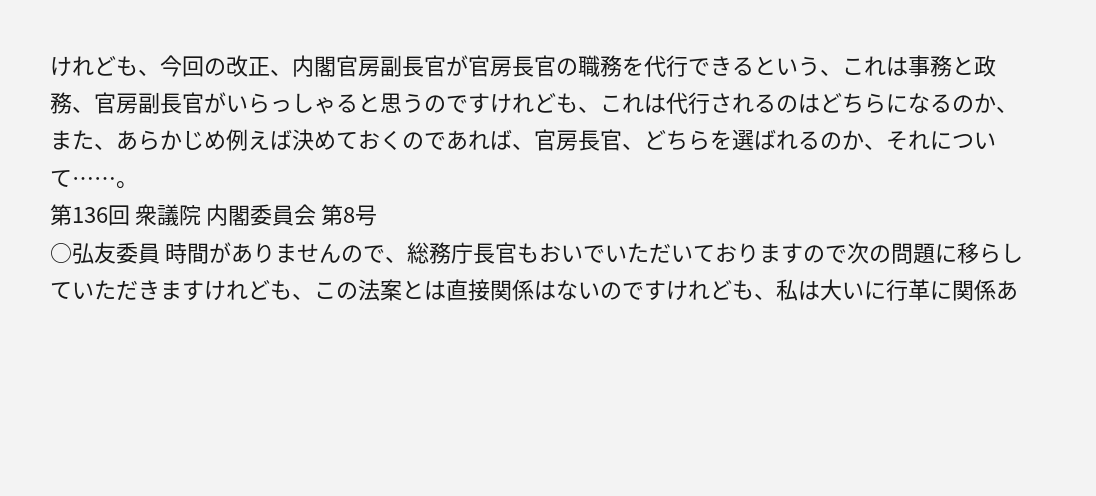けれども、今回の改正、内閣官房副長官が官房長官の職務を代行できるという、これは事務と政務、官房副長官がいらっしゃると思うのですけれども、これは代行されるのはどちらになるのか、また、あらかじめ例えば決めておくのであれば、官房長官、どちらを選ばれるのか、それについて……。
第136回 衆議院 内閣委員会 第8号
○弘友委員 時間がありませんので、総務庁長官もおいでいただいておりますので次の問題に移らしていただきますけれども、この法案とは直接関係はないのですけれども、私は大いに行革に関係あ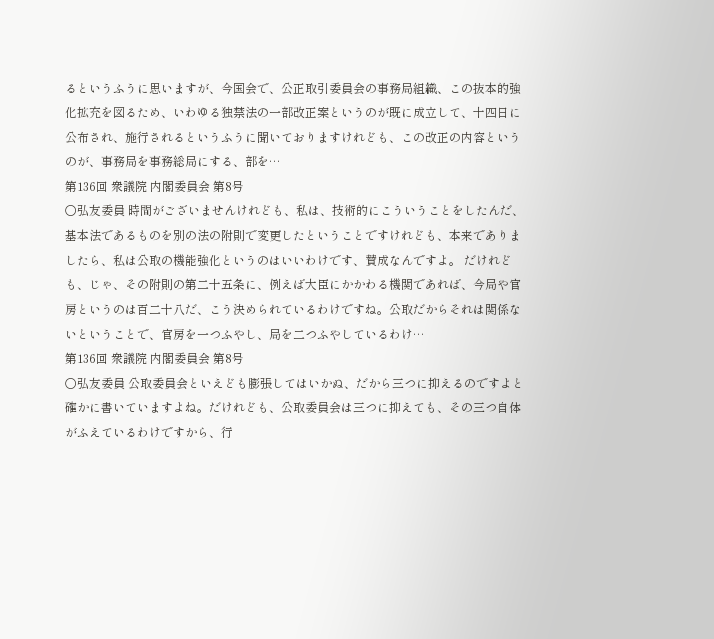るというふうに思いますが、今国会で、公正取引委員会の事務局組織、この抜本的強化拡充を図るため、いわゆる独禁法の一部改正案というのが既に成立して、十四日に公布され、施行されるというふうに聞いておりますけれども、この改正の内容というのが、事務局を事務総局にする、部を…
第136回 衆議院 内閣委員会 第8号
○弘友委員 時間がございませんけれども、私は、技術的にこういうことをしたんだ、基本法であるものを別の法の附則で変更したということですけれども、本来でありましたら、私は公取の機能強化というのはいいわけです、賛成なんですよ。 だけれども、じゃ、その附則の第二十五条に、例えば大臣にかかわる機関であれば、今局や官房というのは百二十八だ、こう決められているわけですね。公取だからそれは関係ないということで、官房を一つふやし、局を二つふやしているわけ…
第136回 衆議院 内閣委員会 第8号
○弘友委員 公取委員会といえども膨張してはいかぬ、だから三つに抑えるのですよと確かに書いていますよね。だけれども、公取委員会は三つに抑えても、その三つ自体がふえているわけですから、行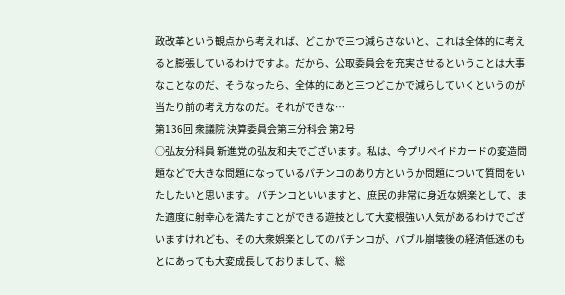政改革という観点から考えれば、どこかで三つ減らさないと、これは全体的に考えると膨張しているわけですよ。だから、公取委員会を充実させるということは大事なことなのだ、そうなったら、全体的にあと三つどこかで減らしていくというのが当たり前の考え方なのだ。それができな…
第136回 衆議院 決算委員会第三分科会 第2号
○弘友分科員 新進党の弘友和夫でございます。私は、今プリペイドカードの変造問題などで大きな問題になっているパチンコのあり方というか問題について質問をいたしたいと思います。 パチンコといいますと、庶民の非常に身近な娯楽として、また適度に射幸心を満たすことができる遊技として大変根強い人気があるわけでございますけれども、その大衆娯楽としてのパチンコが、バブル崩壊後の経済低迷のもとにあっても大変成長しておりまして、総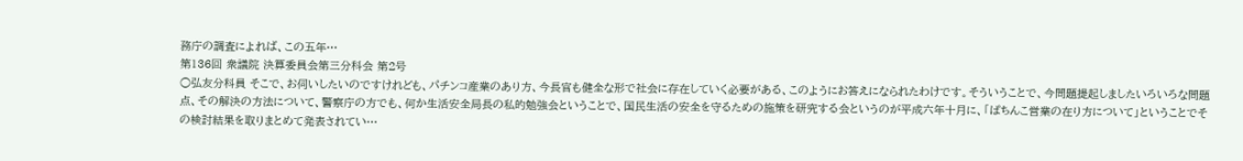務庁の調査によれば、この五年…
第136回 衆議院 決算委員会第三分科会 第2号
○弘友分科員 そこで、お伺いしたいのですけれども、パチンコ産業のあり方、今長官も健全な形で社会に存在していく必要がある、このようにお答えになられたわけです。そういうことで、今問題提起しましたいろいろな問題点、その解決の方法について、警察庁の方でも、何か生活安全局長の私的勉強会ということで、国民生活の安全を守るための施策を研究する会というのが平成六年十月に、「ぱちんこ営業の在り方について」ということでその検討結果を取りまとめて発表されてい…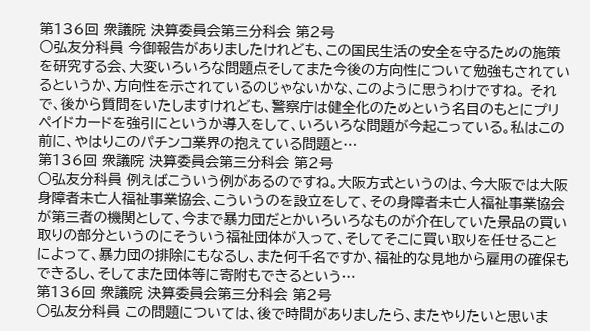第136回 衆議院 決算委員会第三分科会 第2号
○弘友分科員 今御報告がありましたけれども、この国民生活の安全を守るための施策を研究する会、大変いろいろな問題点そしてまた今後の方向性について勉強もされているというか、方向性を示されているのじゃないかな、このように思うわけですね。 それで、後から質問をいたしますけれども、警察庁は健全化のためという名目のもとにプリペイドカードを強引にというか導入をして、いろいろな問題が今起こっている。私はこの前に、やはりこのパチンコ業界の抱えている問題と…
第136回 衆議院 決算委員会第三分科会 第2号
○弘友分科員 例えばこういう例があるのですね。大阪方式というのは、今大阪では大阪身障者未亡人福祉事業協会、こういうのを設立をして、その身障者未亡人福祉事業協会が第三者の機関として、今まで暴力団だとかいろいろなものが介在していた景品の買い取りの部分というのにそういう福祉団体が入って、そしてそこに買い取りを任せることによって、暴力団の排除にもなるし、また何千名ですか、福祉的な見地から雇用の確保もできるし、そしてまた団体等に寄附もできるという…
第136回 衆議院 決算委員会第三分科会 第2号
○弘友分科員 この問題については、後で時間がありましたら、またやりたいと思いま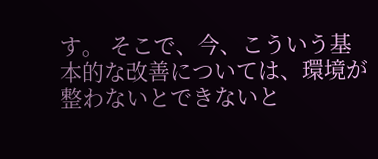す。 そこで、今、こういう基本的な改善については、環境が整わないとできないと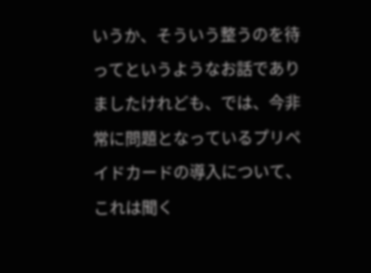いうか、そういう整うのを待ってというようなお話でありましたけれども、では、今非常に問題となっているプリペイドカードの導入について、これは聞く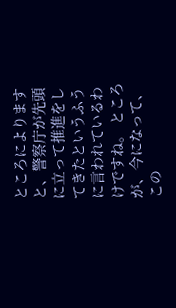ところによりますと、警察庁が先頭に立って推進をしてきたというふうに言われているわけですね。 ところが、今になって、この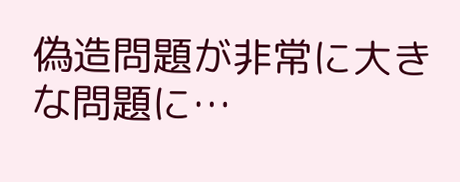偽造問題が非常に大きな問題に…